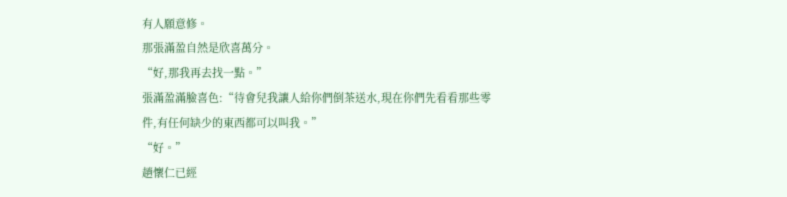有人願意修。
那張滿盈自然是欣喜萬分。
“好,那我再去找一點。”
張滿盈滿臉喜色:“待會兒我讓人給你們倒茶送水,現在你們先看看那些零件,有任何缺少的東西都可以叫我。”
“好。”
趙懷仁已經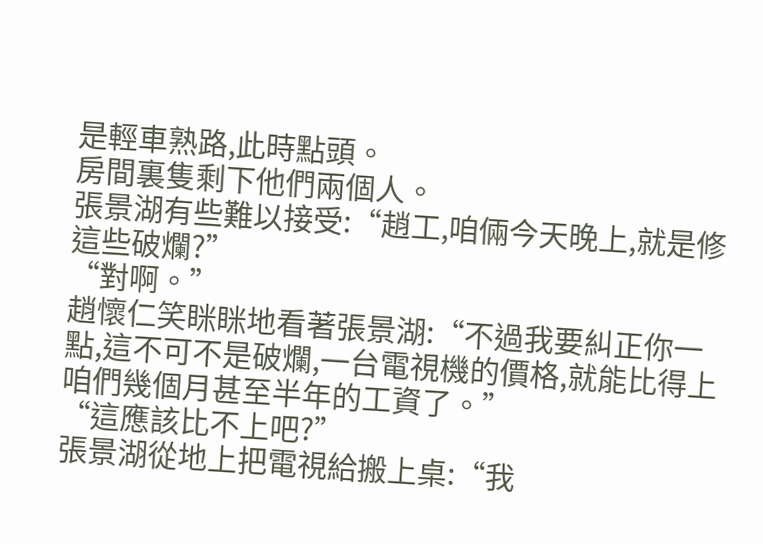是輕車熟路,此時點頭。
房間裏隻剩下他們兩個人。
張景湖有些難以接受:“趙工,咱倆今天晚上,就是修這些破爛?”
“對啊。”
趙懷仁笑眯眯地看著張景湖:“不過我要糾正你一點,這不可不是破爛,一台電視機的價格,就能比得上咱們幾個月甚至半年的工資了。”
“這應該比不上吧?”
張景湖從地上把電視給搬上桌:“我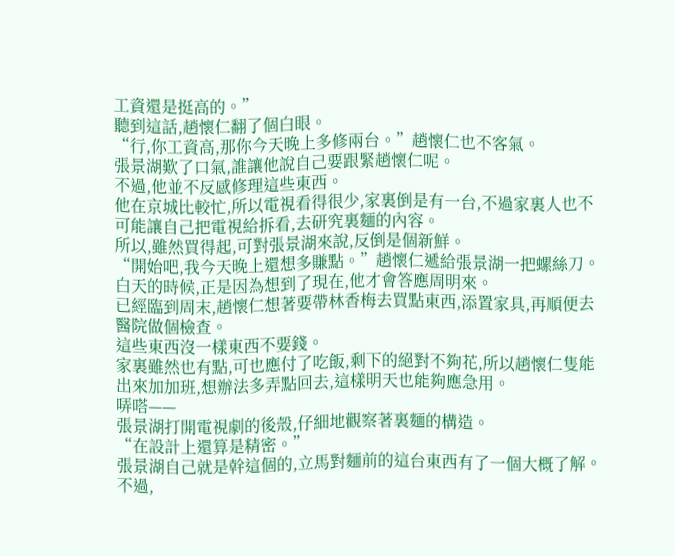工資還是挺高的。”
聽到這話,趙懷仁翻了個白眼。
“行,你工資高,那你今天晚上多修兩台。”趙懷仁也不客氣。
張景湖歎了口氣,誰讓他說自己要跟緊趙懷仁呢。
不過,他並不反感修理這些東西。
他在京城比較忙,所以電視看得很少,家裏倒是有一台,不過家裏人也不可能讓自己把電視給拆看,去研究裏麵的內容。
所以,雖然買得起,可對張景湖來說,反倒是個新鮮。
“開始吧,我今天晚上還想多賺點。”趙懷仁遞給張景湖一把螺絲刀。
白天的時候,正是因為想到了現在,他才會答應周明來。
已經臨到周末,趙懷仁想著要帶林香梅去買點東西,添置家具,再順便去醫院做個檢查。
這些東西沒一樣東西不要錢。
家裏雖然也有點,可也應付了吃飯,剩下的絕對不夠花,所以趙懷仁隻能出來加加班,想辦法多弄點回去,這樣明天也能夠應急用。
哢嗒——
張景湖打開電視劇的後殼,仔細地觀察著裏麵的構造。
“在設計上還算是精密。”
張景湖自己就是幹這個的,立馬對麵前的這台東西有了一個大概了解。
不過,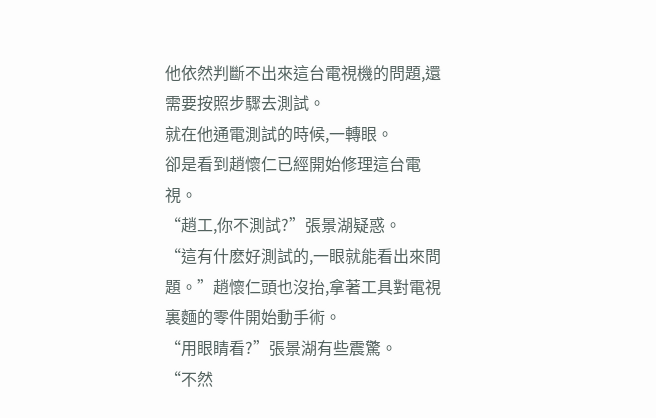他依然判斷不出來這台電視機的問題,還需要按照步驟去測試。
就在他通電測試的時候,一轉眼。
卻是看到趙懷仁已經開始修理這台電視。
“趙工,你不測試?”張景湖疑惑。
“這有什麽好測試的,一眼就能看出來問題。”趙懷仁頭也沒抬,拿著工具對電視裏麵的零件開始動手術。
“用眼睛看?”張景湖有些震驚。
“不然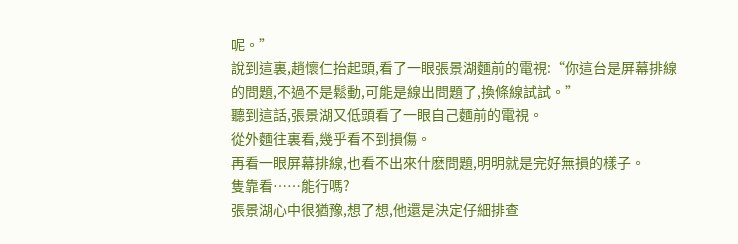呢。”
說到這裏,趙懷仁抬起頭,看了一眼張景湖麵前的電視:“你這台是屏幕排線的問題,不過不是鬆動,可能是線出問題了,換條線試試。”
聽到這話,張景湖又低頭看了一眼自己麵前的電視。
從外麵往裏看,幾乎看不到損傷。
再看一眼屏幕排線,也看不出來什麽問題,明明就是完好無損的樣子。
隻靠看……能行嗎?
張景湖心中很猶豫,想了想,他還是決定仔細排查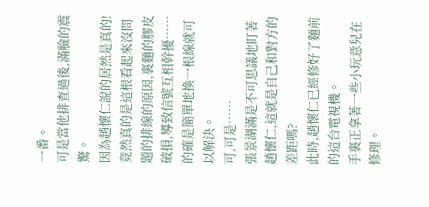一番。
可是當他排查過後,滿臉的震驚。
因為趙懷仁說的居然是真的!
竟然真的是這根看起來沒問題的排線的原因,裏麵的膠皮破損,導致信號互相幹擾……的確是簡單地換一根線就可以解決。
可,可是……
張景湖滿是不可思議地盯著趙懷仁,這就是自己和對方的差距嗎?
此時,趙懷仁已經修好了麵前的這台電視機。
手裏正拿著一些小玩意兒在修理。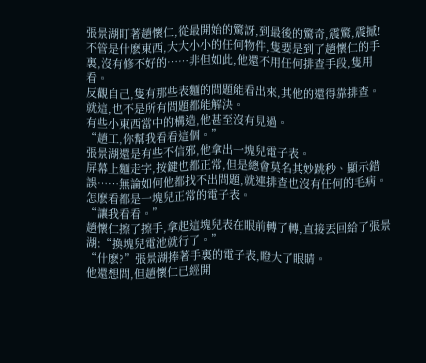張景湖盯著趙懷仁,從最開始的驚訝,到最後的驚奇,震驚,震撼!
不管是什麽東西,大大小小的任何物件,隻要是到了趙懷仁的手裏,沒有修不好的……非但如此,他還不用任何排查手段,隻用看。
反觀自己,隻有那些表麵的問題能看出來,其他的還得靠排查。
就這,也不是所有問題都能解決。
有些小東西當中的構造,他甚至沒有見過。
“趙工,你幫我看看這個。”
張景湖還是有些不信邪,他拿出一塊兒電子表。
屏幕上麵走字,按鍵也都正常,但是總會莫名其妙跳秒、顯示錯誤……無論如何他都找不出問題,就連排查也沒有任何的毛病。
怎麽看都是一塊兒正常的電子表。
“讓我看看。”
趙懷仁擦了擦手,拿起這塊兒表在眼前轉了轉,直接丟回給了張景湖:“換塊兒電池就行了。”
“什麽?”張景湖捧著手裏的電子表,瞪大了眼睛。
他還想問,但趙懷仁已經開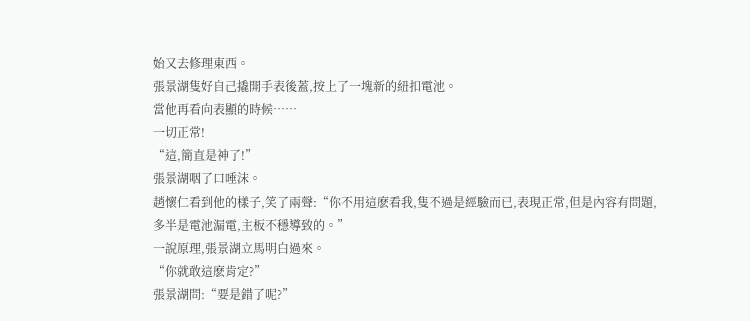始又去修理東西。
張景湖隻好自己撬開手表後蓋,按上了一塊新的紐扣電池。
當他再看向表顯的時候……
一切正常!
“這,簡直是神了!”
張景湖咽了口唾沫。
趙懷仁看到他的樣子,笑了兩聲:“你不用這麽看我,隻不過是經驗而已,表現正常,但是內容有問題,多半是電池漏電,主板不穩導致的。”
一說原理,張景湖立馬明白過來。
“你就敢這麽肯定?”
張景湖問:“要是錯了呢?”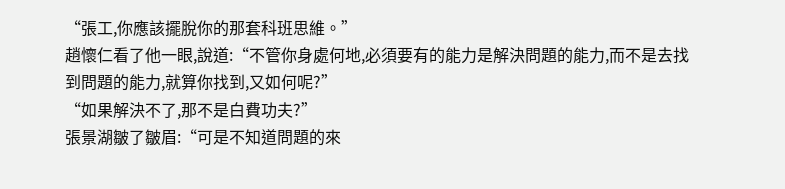“張工,你應該擺脫你的那套科班思維。”
趙懷仁看了他一眼,說道:“不管你身處何地,必須要有的能力是解決問題的能力,而不是去找到問題的能力,就算你找到,又如何呢?”
“如果解決不了,那不是白費功夫?”
張景湖皺了皺眉:“可是不知道問題的來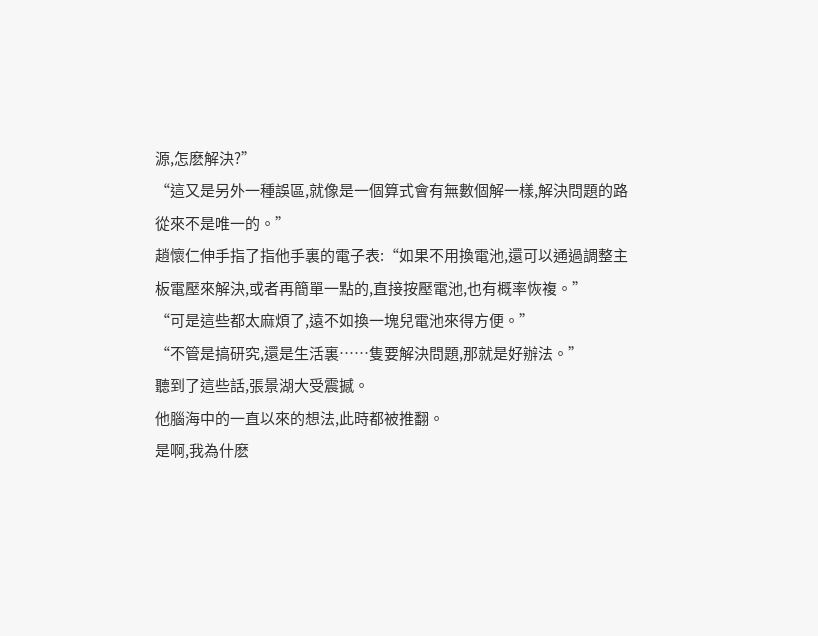源,怎麽解決?”
“這又是另外一種誤區,就像是一個算式會有無數個解一樣,解決問題的路從來不是唯一的。”
趙懷仁伸手指了指他手裏的電子表:“如果不用換電池,還可以通過調整主板電壓來解決,或者再簡單一點的,直接按壓電池,也有概率恢複。”
“可是這些都太麻煩了,遠不如換一塊兒電池來得方便。”
“不管是搞研究,還是生活裏……隻要解決問題,那就是好辦法。”
聽到了這些話,張景湖大受震撼。
他腦海中的一直以來的想法,此時都被推翻。
是啊,我為什麽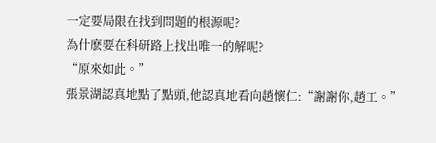一定要局限在找到問題的根源呢?
為什麽要在科研路上找出唯一的解呢?
“原來如此。”
張景湖認真地點了點頭,他認真地看向趙懷仁:“謝謝你,趙工。”